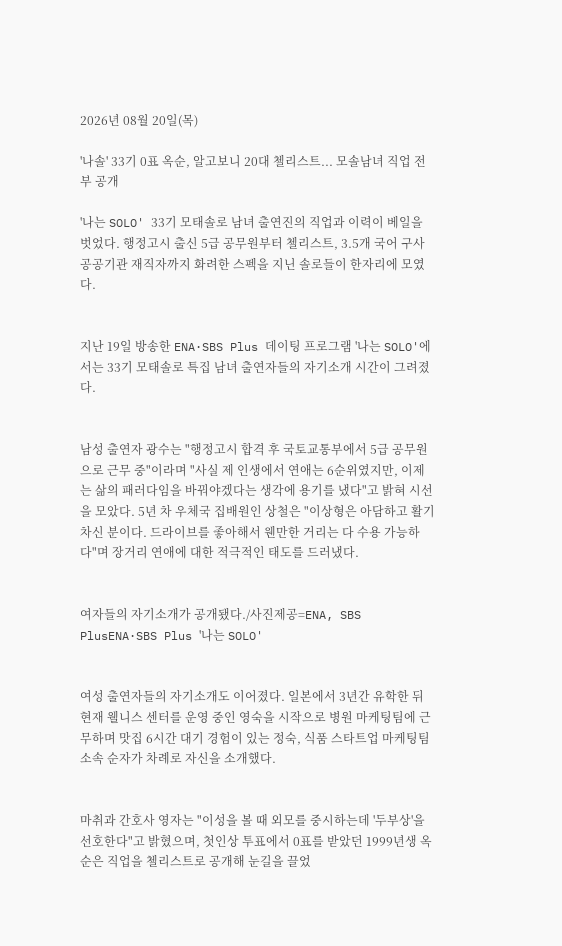2026년 08월 20일(목)

'나솔' 33기 0표 옥순, 알고보니 20대 첼리스트... 모솔남녀 직업 전부 공개

'나는 SOLO' 33기 모태솔로 남녀 출연진의 직업과 이력이 베일을 벗었다. 행정고시 출신 5급 공무원부터 첼리스트, 3.5개 국어 구사 공공기관 재직자까지 화려한 스펙을 지닌 솔로들이 한자리에 모였다.


지난 19일 방송한 ENA·SBS Plus 데이팅 프로그램 '나는 SOLO'에서는 33기 모태솔로 특집 남녀 출연자들의 자기소개 시간이 그려졌다.


남성 출연자 광수는 "행정고시 합격 후 국토교통부에서 5급 공무원으로 근무 중"이라며 "사실 제 인생에서 연애는 6순위였지만, 이제는 삶의 패러다임을 바꿔야겠다는 생각에 용기를 냈다"고 밝혀 시선을 모았다. 5년 차 우체국 집배원인 상철은 "이상형은 아담하고 활기차신 분이다. 드라이브를 좋아해서 웬만한 거리는 다 수용 가능하다"며 장거리 연애에 대한 적극적인 태도를 드러냈다.


여자들의 자기소개가 공개됐다./사진제공=ENA, SBS PlusENA·SBS Plus '나는 SOLO'


여성 출연자들의 자기소개도 이어졌다. 일본에서 3년간 유학한 뒤 현재 웰니스 센터를 운영 중인 영숙을 시작으로 병원 마케팅팀에 근무하며 맛집 6시간 대기 경험이 있는 정숙, 식품 스타트업 마케팅팀 소속 순자가 차례로 자신을 소개했다.


마취과 간호사 영자는 "이성을 볼 때 외모를 중시하는데 '두부상'을 선호한다"고 밝혔으며, 첫인상 투표에서 0표를 받았던 1999년생 옥순은 직업을 첼리스트로 공개해 눈길을 끌었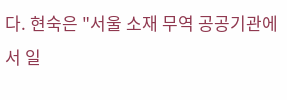다. 현숙은 "서울 소재 무역 공공기관에서 일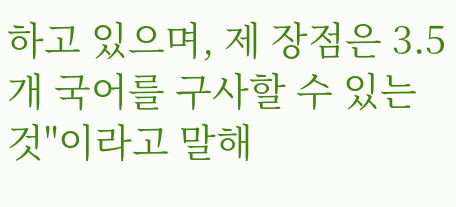하고 있으며, 제 장점은 3.5개 국어를 구사할 수 있는 것"이라고 말해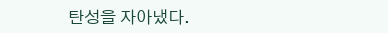탄성을 자아냈다.